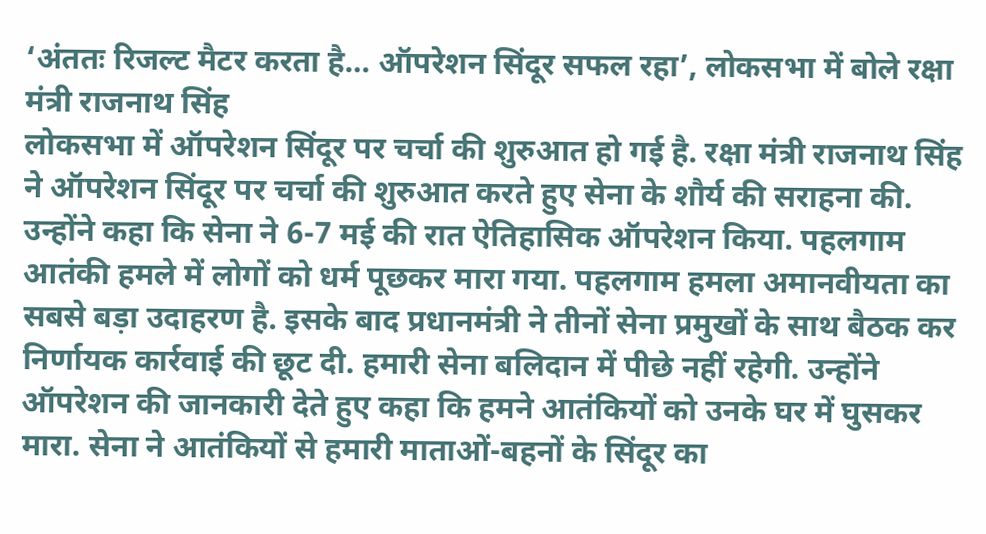‘अंततः रिजल्ट मैटर करता है… ऑपरेशन सिंदूर सफल रहा’, लोकसभा में बोले रक्षा मंत्री राजनाथ सिंह
लोकसभा में ऑपरेशन सिंदूर पर चर्चा की शुरुआत हो गई है. रक्षा मंत्री राजनाथ सिंह ने ऑपरेशन सिंदूर पर चर्चा की शुरुआत करते हुए सेना के शौर्य की सराहना की. उन्होंने कहा कि सेना ने 6-7 मई की रात ऐतिहासिक ऑपरेशन किया. पहलगाम आतंकी हमले में लोगों को धर्म पूछकर मारा गया. पहलगाम हमला अमानवीयता का सबसे बड़ा उदाहरण है. इसके बाद प्रधानमंत्री ने तीनों सेना प्रमुखों के साथ बैठक कर निर्णायक कार्रवाई की छूट दी. हमारी सेना बलिदान में पीछे नहीं रहेगी. उन्होंने ऑपरेशन की जानकारी देते हुए कहा कि हमने आतंकियों को उनके घर में घुसकर मारा. सेना ने आतंकियों से हमारी माताओं-बहनों के सिंदूर का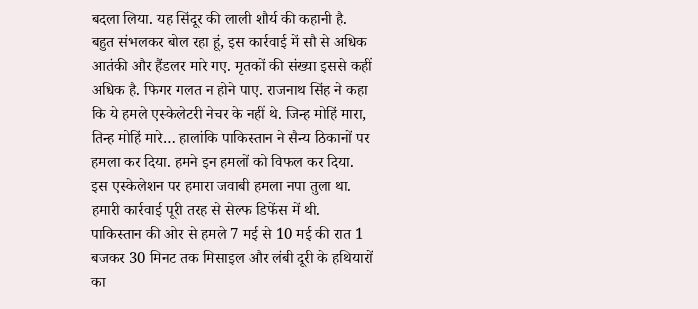बदला लिया. यह सिंदूर की लाली शौर्य की कहानी है. बहुत संभलकर बोल रहा हूं, इस कार्रवाई में सौ से अधिक आतंकी और हैंडलर मारे गए. मृतकों की संख्या इससे कहीं अधिक है. फिगर गलत न होने पाए. राजनाथ सिंह ने कहा कि ये हमले एस्केलेटरी नेचर के नहीं थे. जिन्ह मोहिं मारा, तिन्ह मोहिं मारे… हालांकि पाकिस्तान ने सैन्य ठिकानों पर हमला कर दिया. हमने इन हमलों को विफल कर दिया. इस एस्केलेशन पर हमारा जवाबी हमला नपा तुला था. हमारी कार्रवाई पूरी तरह से सेल्फ डिफेंस में थी. पाकिस्तान की ओर से हमले 7 मई से 10 मई की रात 1 बजकर 30 मिनट तक मिसाइल और लंबी दूरी के हथियारों का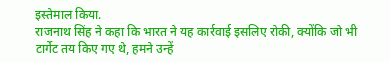इस्तेमाल किया.
राजनाथ सिंह ने कहा कि भारत ने यह कार्रवाई इसलिए रोकी, क्योंकि जो भी टार्गेट तय किए गए थे, हमने उन्हें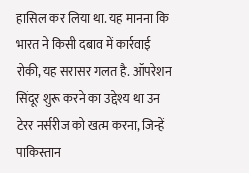हासिल कर लिया था. यह मानना कि भारत ने किसी दबाव में कार्रवाई रोकी, यह सरासर गलत है. ऑपरेशन सिंदूर शुरू करने का उद्देश्य था उन टेरर नर्सरीज को खत्म करना, जिन्हें पाकिस्तान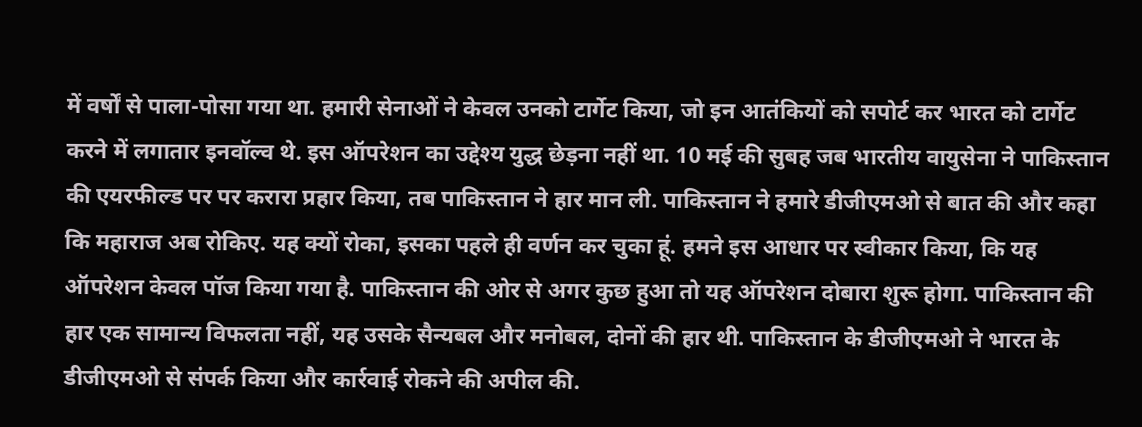में वर्षों से पाला-पोसा गया था. हमारी सेनाओं ने केवल उनको टार्गेट किया, जो इन आतंकियों को सपोर्ट कर भारत को टार्गेट करने में लगातार इनवॉल्व थे. इस ऑपरेशन का उद्देश्य युद्ध छेड़ना नहीं था. 10 मई की सुबह जब भारतीय वायुसेना ने पाकिस्तान की एयरफील्ड पर पर करारा प्रहार किया, तब पाकिस्तान ने हार मान ली. पाकिस्तान ने हमारे डीजीएमओ से बात की और कहा कि महाराज अब रोकिए. यह क्यों रोका, इसका पहले ही वर्णन कर चुका हूं. हमने इस आधार पर स्वीकार किया, कि यह ऑपरेशन केवल पॉज किया गया है. पाकिस्तान की ओर से अगर कुछ हुआ तो यह ऑपरेशन दोबारा शुरू होगा. पाकिस्तान की हार एक सामान्य विफलता नहीं, यह उसके सैन्यबल और मनोबल, दोनों की हार थी. पाकिस्तान के डीजीएमओ ने भारत के डीजीएमओ से संपर्क किया और कार्रवाई रोकने की अपील की.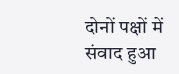दोनों पक्षों में संवाद हुआ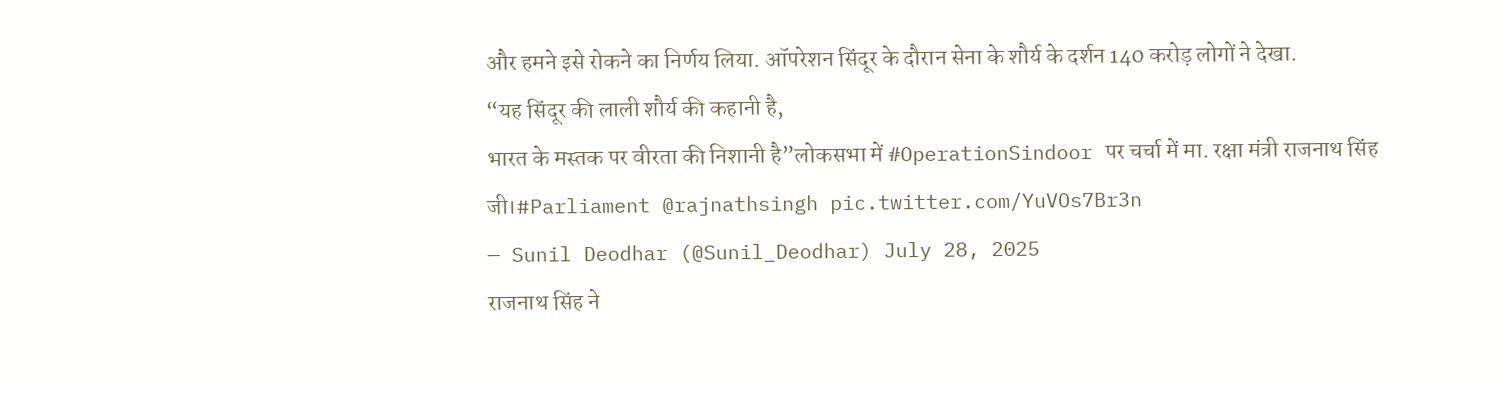और हमने इसे रोकने का निर्णय लिया. ऑपरेशन सिंदूर के दौरान सेना के शौर्य के दर्शन 140 करोड़ लोगों ने देखा.
“यह सिंदूर की लाली शौर्य की कहानी है,
भारत के मस्तक पर वीरता की निशानी है”लोकसभा में #OperationSindoor पर चर्चा में मा. रक्षा मंत्री राजनाथ सिंह जी।#Parliament @rajnathsingh pic.twitter.com/YuVOs7Br3n
— Sunil Deodhar (@Sunil_Deodhar) July 28, 2025
राजनाथ सिंह ने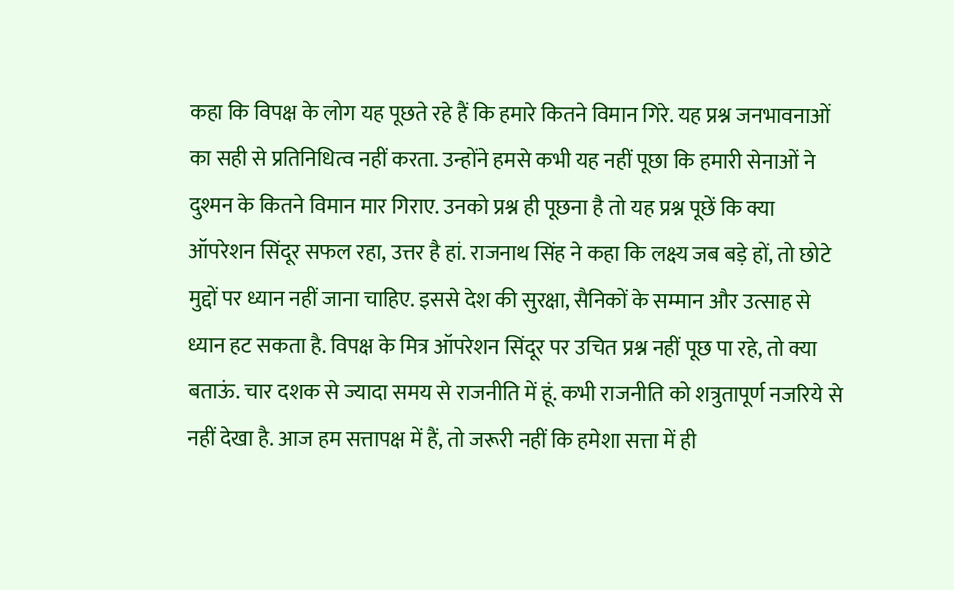कहा कि विपक्ष के लोग यह पूछते रहे हैं कि हमारे कितने विमान गिरे. यह प्रश्न जनभावनाओं का सही से प्रतिनिधित्व नहीं करता. उन्होंने हमसे कभी यह नहीं पूछा कि हमारी सेनाओं ने दुश्मन के कितने विमान मार गिराए. उनको प्रश्न ही पूछना है तो यह प्रश्न पूछें कि क्या ऑपरेशन सिंदूर सफल रहा, उत्तर है हां. राजनाथ सिंह ने कहा कि लक्ष्य जब बड़े हों, तो छोटे मुद्दों पर ध्यान नहीं जाना चाहिए. इससे देश की सुरक्षा, सैनिकों के सम्मान और उत्साह से ध्यान हट सकता है. विपक्ष के मित्र ऑपरेशन सिंदूर पर उचित प्रश्न नहीं पूछ पा रहे, तो क्या बताऊं. चार दशक से ज्यादा समय से राजनीति में हूं. कभी राजनीति को शत्रुतापूर्ण नजरिये से नहीं देखा है. आज हम सत्तापक्ष में हैं, तो जरूरी नहीं कि हमेशा सत्ता में ही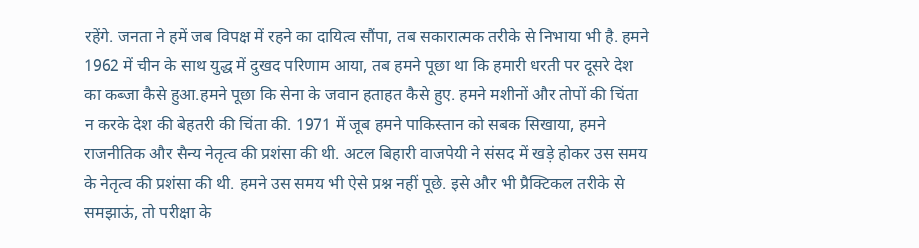रहेंगे. जनता ने हमें जब विपक्ष में रहने का दायित्व सौंपा, तब सकारात्मक तरीके से निभाया भी है. हमने 1962 में चीन के साथ युद्ध में दुखद परिणाम आया, तब हमने पूछा था कि हमारी धरती पर दूसरे देश का कब्जा कैसे हुआ.हमने पूछा कि सेना के जवान हताहत कैसे हुए. हमने मशीनों और तोपों की चिंता न करके देश की बेहतरी की चिंता की. 1971 में जूब हमने पाकिस्तान को सबक सिखाया, हमने राजनीतिक और सैन्य नेतृत्व की प्रशंसा की थी. अटल बिहारी वाजपेयी ने संसद में खड़े होकर उस समय के नेतृत्व की प्रशंसा की थी. हमने उस समय भी ऐसे प्रश्न नहीं पूछे. इसे और भी प्रैक्टिकल तरीके से समझाऊं, तो परीक्षा के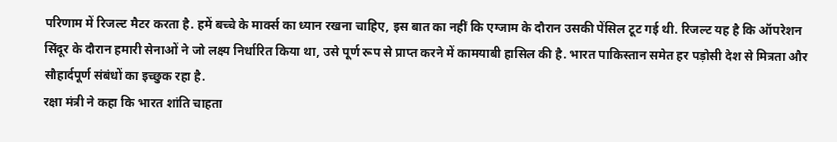परिणाम में रिजल्ट मैटर करता है. हमें बच्चे के मार्क्स का ध्यान रखना चाहिए, इस बात का नहीं कि एग्जाम के दौरान उसकी पेंसिल टूट गई थी. रिजल्ट यह है कि ऑपरेशन सिंदूर के दौरान हमारी सेनाओं ने जो लक्ष्य निर्धारित किया था, उसे पूर्ण रूप से प्राप्त करने में कामयाबी हासिल की है. भारत पाकिस्तान समेत हर पड़ोसी देश से मित्रता और सौहार्दपूर्ण संबंधों का इच्छुक रहा है.
रक्षा मंत्री ने कहा कि भारत शांति चाहता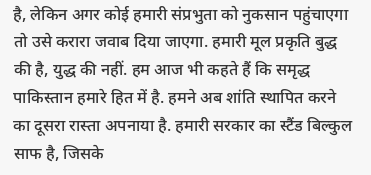है, लेकिन अगर कोई हमारी संप्रभुता को नुकसान पहुंचाएगा तो उसे करारा जवाब दिया जाएगा. हमारी मूल प्रकृति बुद्ध की है, युद्ध की नहीं. हम आज भी कहते हैं कि समृद्ध पाकिस्तान हमारे हित में है. हमने अब शांति स्थापित करने का दूसरा रास्ता अपनाया है. हमारी सरकार का स्टैंड बिल्कुल साफ है, जिसके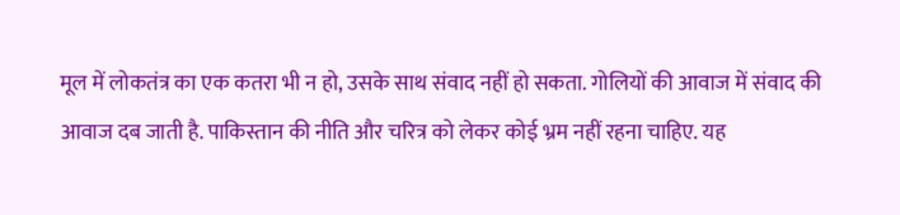मूल में लोकतंत्र का एक कतरा भी न हो, उसके साथ संवाद नहीं हो सकता. गोलियों की आवाज में संवाद की आवाज दब जाती है. पाकिस्तान की नीति और चरित्र को लेकर कोई भ्रम नहीं रहना चाहिए. यह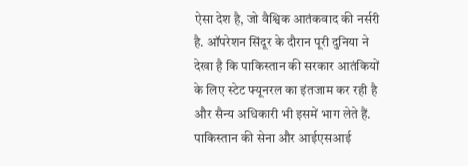ऐसा देश है, जो वैश्विक आतंकवाद की नर्सरी है. ऑपरेशन सिंदूर के दौरान पूरी दुनिया ने देखा है कि पाकिस्तान की सरकार आतंकियों के लिए स्टेट फ्यूनरल का इंतजाम कर रही है और सैन्य अधिकारी भी इसमें भाग लेते हैं. पाकिस्तान की सेना और आईएसआई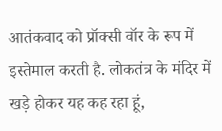आतंकवाद को प्रॉक्सी वॉर के रूप में इस्तेमाल करती है. लोकतंत्र के मंदिर में खड़े होकर यह कह रहा हूं,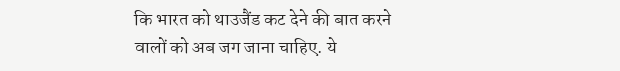कि भारत को थाउजैंड कट देने की बात करने वालों को अब जग जाना चाहिए. ये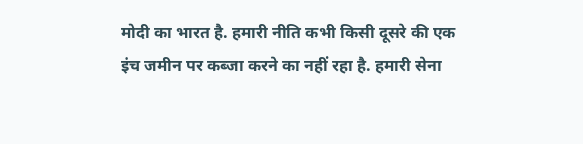मोदी का भारत है. हमारी नीति कभी किसी दूसरे की एक इंच जमीन पर कब्जा करने का नहीं रहा है. हमारी सेना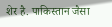शेर है. पाकिस्तान जैसा